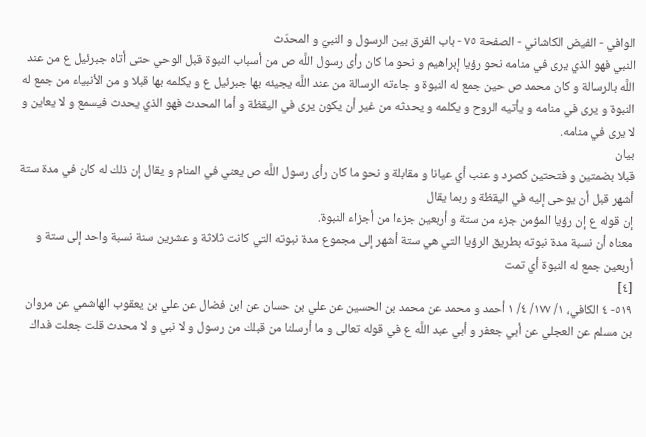الوافي - الفيض الكاشاني - الصفحة ٧٥ - باب الفرق بين الرسول و النبيّ و المحدّث
النبي فهو الذي يرى في منامه نحو رؤيا إبراهيم و نحو ما كان رأى رسول اللَّه ص من أسباب النبوة قبل الوحي حتى أتاه جبرئيل ع من عند اللَّه بالرسالة و كان محمد ص حين جمع له النبوة و جاءته الرسالة من عند اللَّه يجيئه بها جبرئيل ع و يكلمه بها قبلا و من الأنبياء من جمع له النبوة و يرى في منامه و يأتيه الروح و يكلمه و يحدثه من غير أن يكون يرى في اليقظة و أما المحدث فهو الذي يحدث فيسمع و لا يعاين و لا يرى في منامه.
بيان
قبلا بضمتين و فتحتين كصرد و عنب أي عيانا و مقابلة و نحو ما كان رأى رسول اللَّه ص يعني في المنام و يقال إن ذلك له كان في مدة ستة أشهر قبل أن يوحى إليه في اليقظة و ربما يقال
إن قوله ع إن رؤيا المؤمن جزء من ستة و أربعين جزءا من أجزاء النبوة.
معناه أن نسبة مدة نبوته بطريق الرؤيا التي هي ستة أشهر إلى مجموع مدة نبوته التي كانت ثلاثة و عشرين سنة نسبة واحد إلى ستة و أربعين جمع له النبوة أي تمت
[٤]
٥١٩- ٤ الكافي، ١/ ١٧٧/ ٤/ ١ أحمد و محمد عن محمد بن الحسين عن علي بن حسان عن ابن فضال عن علي بن يعقوب الهاشمي عن مروان بن مسلم عن العجلي عن أبي جعفر و أبي عبد اللَّه ع في قوله تعالى و ما أرسلنا من قبلك من رسول و لا نبي و لا محدث قلت جعلت فداك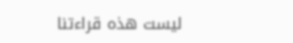ليست هذه قراءتنا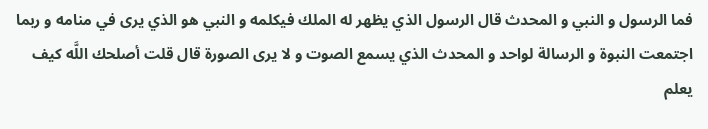فما الرسول و النبي و المحدث قال الرسول الذي يظهر له الملك فيكلمه و النبي هو الذي يرى في منامه و ربما اجتمعت النبوة و الرسالة لواحد و المحدث الذي يسمع الصوت و لا يرى الصورة قال قلت أصلحك اللَّه كيف يعلم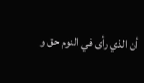أن الذي رأى في النوم حق و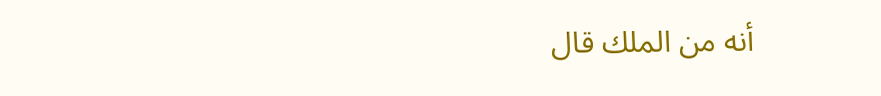أنه من الملك قال